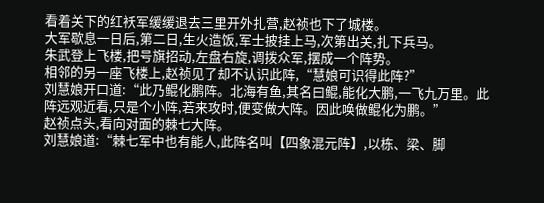看着关下的红袄军缓缓退去三里开外扎营,赵祯也下了城楼。
大军歇息一日后,第二日,生火造饭,军士披挂上马,次第出关,扎下兵马。
朱武登上飞楼,把号旗招动,左盘右旋,调拨众军,摆成一个阵势。
相邻的另一座飞楼上,赵祯见了却不认识此阵,“慧娘可识得此阵?”
刘慧娘开口道:“此乃鲲化鹏阵。北海有鱼,其名曰鲲,能化大鹏,一飞九万里。此阵远观近看,只是个小阵,若来攻时,便变做大阵。因此唤做鲲化为鹏。”
赵祯点头,看向对面的棘七大阵。
刘慧娘道:“棘七军中也有能人,此阵名叫【四象混元阵】,以栋、梁、脚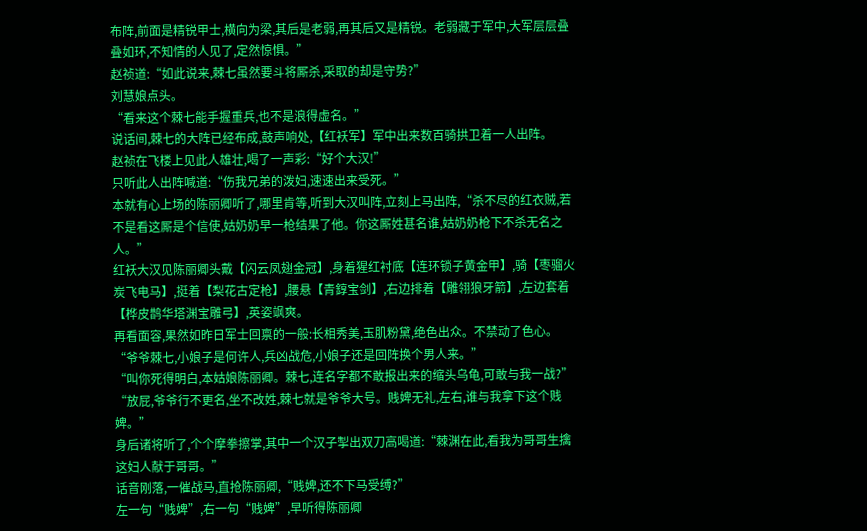布阵,前面是精锐甲士,横向为梁,其后是老弱,再其后又是精锐。老弱藏于军中,大军层层叠叠如环,不知情的人见了,定然惊惧。”
赵祯道:“如此说来,棘七虽然要斗将厮杀,采取的却是守势?”
刘慧娘点头。
“看来这个棘七能手握重兵,也不是浪得虚名。”
说话间,棘七的大阵已经布成,鼓声响处,【红袄军】军中出来数百骑拱卫着一人出阵。
赵祯在飞楼上见此人雄壮,喝了一声彩:“好个大汉!”
只听此人出阵喊道:“伤我兄弟的泼妇,速速出来受死。”
本就有心上场的陈丽卿听了,哪里肯等,听到大汉叫阵,立刻上马出阵,“杀不尽的红衣贼,若不是看这厮是个信使,姑奶奶早一枪结果了他。你这厮姓甚名谁,姑奶奶枪下不杀无名之人。”
红袄大汉见陈丽卿头戴【闪云凤翅金冠】,身着猩红衬底【连环锁子黄金甲】,骑【枣骝火炭飞电马】,挺着【梨花古定枪】,腰悬【青錞宝剑】,右边排着【雕翎狼牙箭】,左边套着【桦皮鹊华塔渊宝雕弓】,英姿飒爽。
再看面容,果然如昨日军士回禀的一般:长相秀美,玉肌粉黛,绝色出众。不禁动了色心。
“爷爷棘七,小娘子是何许人,兵凶战危,小娘子还是回阵换个男人来。”
“叫你死得明白,本姑娘陈丽卿。棘七,连名字都不敢报出来的缩头乌龟,可敢与我一战?”
“放屁,爷爷行不更名,坐不改姓,棘七就是爷爷大号。贱婢无礼,左右,谁与我拿下这个贱婢。”
身后诸将听了,个个摩拳擦掌,其中一个汉子掣出双刀高喝道:“棘渊在此,看我为哥哥生擒这妇人献于哥哥。”
话音刚落,一催战马,直抢陈丽卿,“贱婢,还不下马受缚?”
左一句“贱婢”,右一句“贱婢”,早听得陈丽卿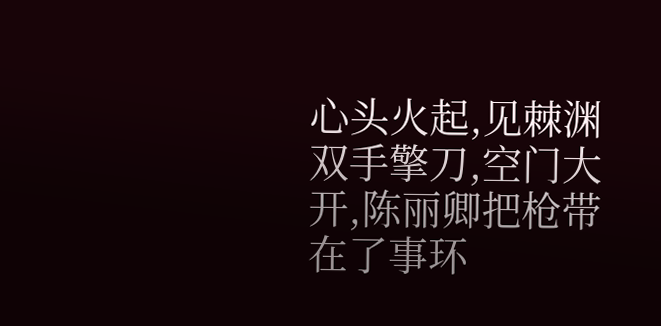心头火起,见棘渊双手擎刀,空门大开,陈丽卿把枪带在了事环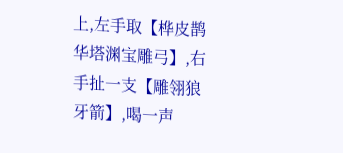上,左手取【桦皮鹊华塔渊宝雕弓】,右手扯一支【雕翎狼牙箭】,喝一声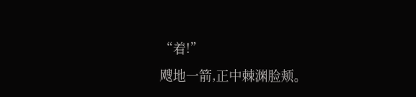“着!”
飕地一箭,正中棘渊脸颊。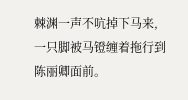棘渊一声不吭掉下马来,一只脚被马镫缠着拖行到陈丽卿面前。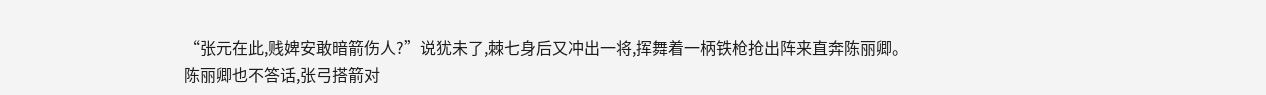“张元在此,贱婢安敢暗箭伤人?”说犹未了,棘七身后又冲出一将,挥舞着一柄铁枪抢出阵来直奔陈丽卿。
陈丽卿也不答话,张弓搭箭对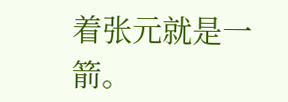着张元就是一箭。